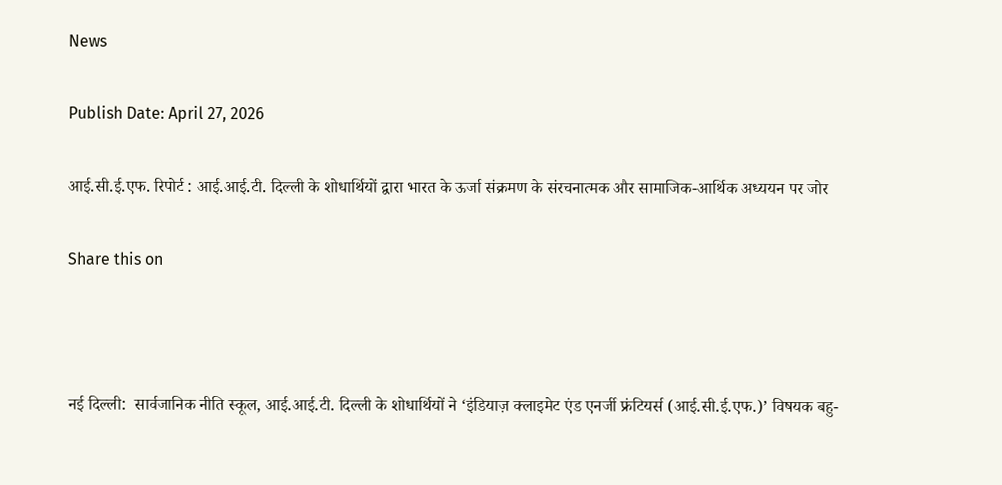News

Publish Date: April 27, 2026

आई.सी.ई.एफ. रिपोर्ट : आई.आई.टी. दिल्ली के शोधार्थियों द्वारा भारत के ऊर्जा संक्रमण के संरचनात्मक और सामाजिक-आर्थिक अध्ययन पर जोर

Share this on



नई दिल्ली:  सार्वजानिक नीति स्कूल, आई.आई.टी. दिल्ली के शोधार्थियों ने ‘इंडियाज़ क्लाइमेट एंड एनर्जी फ्रंटियर्स (आई.सी.ई.एफ.)’ विषयक बहु-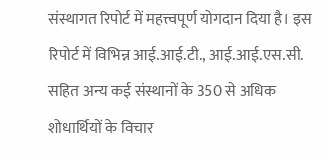संस्थागत रिपोर्ट में महत्त्वपूर्ण योगदान दिया है। इस रिपोर्ट में विभिन्न आई.आई.टी., आई.आई.एस.सी. सहित अन्य कई संस्थानों के 350 से अधिक शोधार्थियों के विचार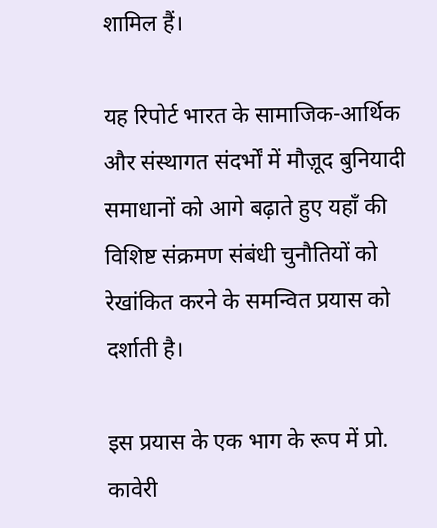शामिल हैं।

यह रिपोर्ट भारत के सामाजिक-आर्थिक और संस्थागत संदर्भों में मौज़ूद बुनियादी समाधानों को आगे बढ़ाते हुए यहाँ की विशिष्ट संक्रमण संबंधी चुनौतियों को रेखांकित करने के समन्वित प्रयास को दर्शाती है।

इस प्रयास के एक भाग के रूप में प्रो. कावेरी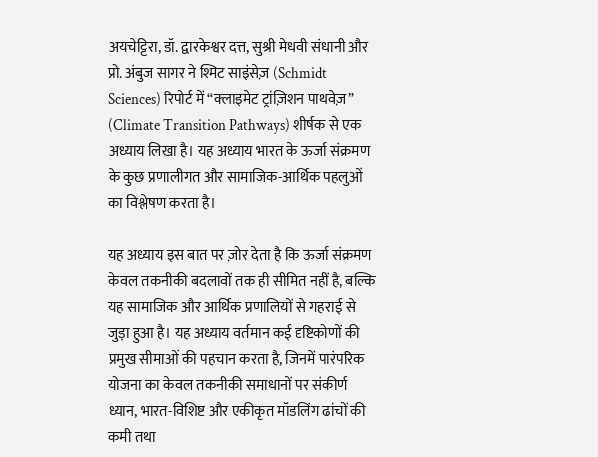अयचेट्टिरा, डॉ. द्वारकेश्वर दत्त, सुश्री मेधवी संधानी और प्रो. अंबुज सागर ने श्मिट साइंसेज़ (Schmidt Sciences) रिपोर्ट में “क्लाइमेट ट्रांज़िशन पाथवेज़” (Climate Transition Pathways) शीर्षक से एक अध्याय लिखा है। यह अध्याय भारत के ऊर्जा संक्रमण के कुछ प्रणालीगत और सामाजिक-आर्थिक पहलुओं का विश्लेषण करता है।

यह अध्याय इस बात पर ज़ोर देता है कि ऊर्जा संक्रमण केवल तकनीकी बदलावों तक ही सीमित नहीं है, बल्कि यह सामाजिक और आर्थिक प्रणालियों से गहराई से जुड़ा हुआ है। यह अध्याय वर्तमान कई दृष्टिकोणों की प्रमुख सीमाओं की पहचान करता है, जिनमें पारंपरिक योजना का केवल तकनीकी समाधानों पर संकीर्ण ध्यान, भारत-विशिष्ट और एकीकृत मॉडलिंग ढांचों की कमी तथा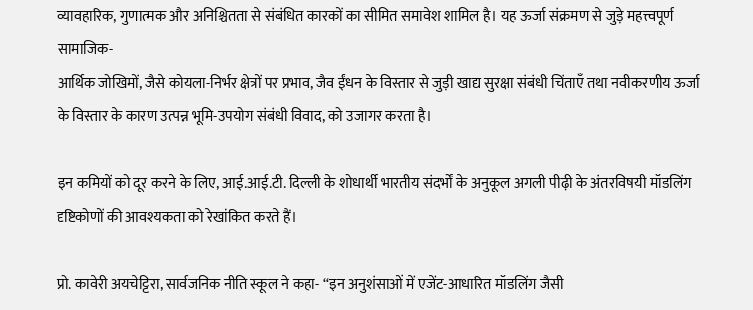व्यावहारिक, गुणात्मक और अनिश्चितता से संबंधित कारकों का सीमित समावेश शामिल है। यह ऊर्जा संक्रमण से जुड़े महत्त्वपूर्ण सामाजिक-
आर्थिक जोखिमों, जैसे कोयला-निर्भर क्षेत्रों पर प्रभाव, जैव ईंधन के विस्तार से जुड़ी खाद्य सुरक्षा संबंधी चिंताएँ तथा नवीकरणीय ऊर्जा के विस्तार के कारण उत्पन्न भूमि-उपयोग संबंधी विवाद, को उजागर करता है।

इन कमियों को दूर करने के लिए, आई.आई.टी. दिल्ली के शोधार्थी भारतीय संदर्भों के अनुकूल अगली पीढ़ी के अंतरविषयी मॉडलिंग दृष्टिकोणों की आवश्यकता को रेखांकित करते हैं।

प्रो. कावेरी अयचेट्टिरा, सार्वजनिक नीति स्कूल ने कहा- “इन अनुशंसाओं में एजेंट-आधारित मॉडलिंग जैसी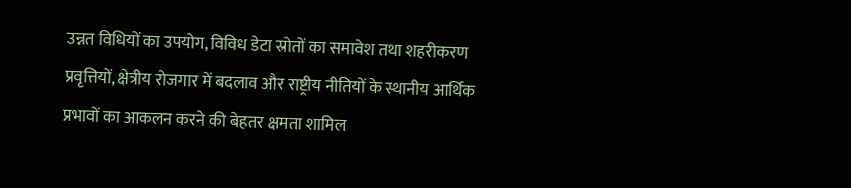उन्नत विधियों का उपयोग, विविध डेटा स्रोतों का समावेश तथा शहरीकरण प्रवृत्तियों, क्षेत्रीय रोजगार में बदलाव और राष्ट्रीय नीतियों के स्थानीय आर्थिक प्रभावों का आकलन करने की बेहतर क्षमता शामिल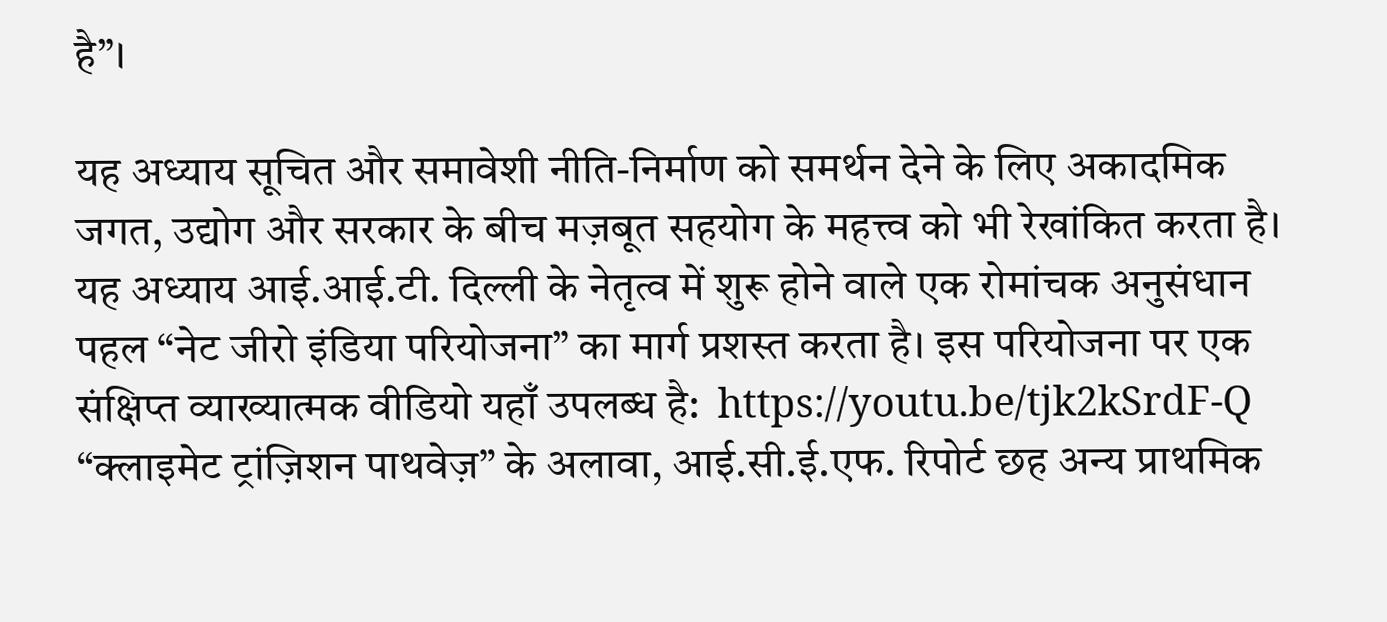है”।

यह अध्याय सूचित और समावेशी नीति-निर्माण को समर्थन देने के लिए अकादमिक जगत, उद्योग और सरकार के बीच मज़बूत सहयोग के महत्त्व को भी रेखांकित करता है। यह अध्याय आई.आई.टी. दिल्ली के नेतृत्व में शुरू होने वाले एक रोमांचक अनुसंधान पहल “नेट जीरो इंडिया परियोजना” का मार्ग प्रशस्त करता है। इस परियोजना पर एक संक्षिप्त व्याख्यात्मक वीडियो यहाँ उपलब्ध है:  https://youtu.be/tjk2kSrdF-Q “क्लाइमेट ट्रांज़िशन पाथवेज़” के अलावा, आई.सी.ई.एफ. रिपोर्ट छह अन्य प्राथमिक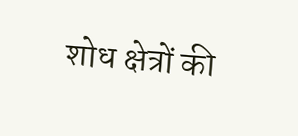शोध क्षेत्रों की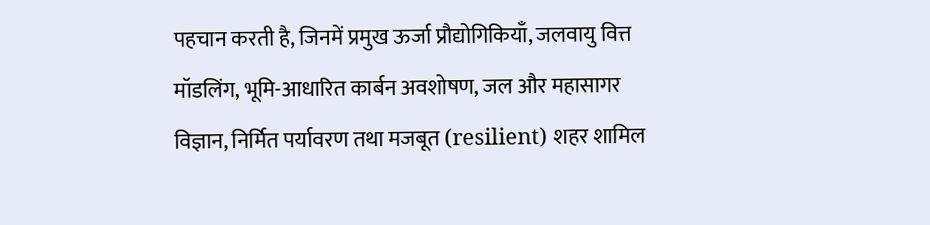पहचान करती है, जिनमें प्रमुख ऊर्जा प्रौद्योगिकियाँ, जलवायु वित्त मॉडलिंग, भूमि-आधारित कार्बन अवशोषण, जल और महासागर विज्ञान, निर्मित पर्यावरण तथा मजबूत (resilient) शहर शामिल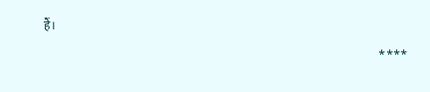हैं।

                                                                                                           ****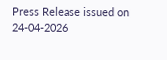Press Release issued on 24-04-2026